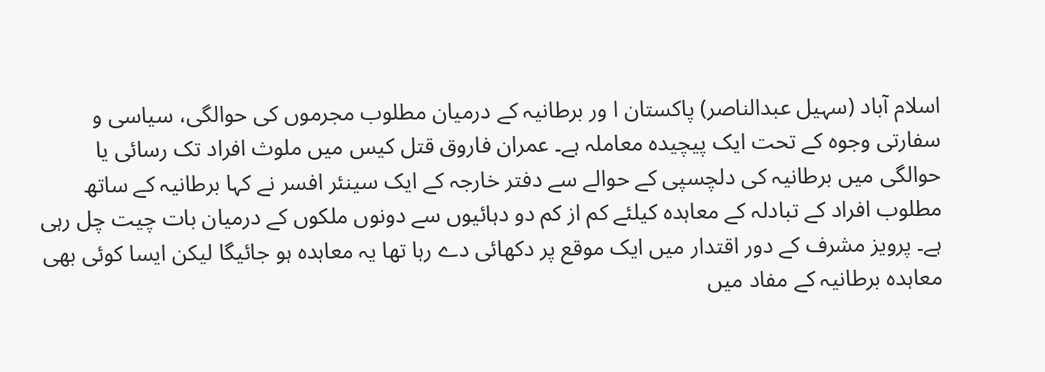اسلام آباد (سہیل عبدالناصر) پاکستان ا ور برطانیہ کے درمیان مطلوب مجرموں کی حوالگی، سیاسی و سفارتی وجوہ کے تحت ایک پیچیدہ معاملہ ہے۔ عمران فاروق قتل کیس میں ملوث افراد تک رسائی یا حوالگی میں برطانیہ کی دلچسپی کے حوالے سے دفتر خارجہ کے ایک سینئر افسر نے کہا برطانیہ کے ساتھ مطلوب افراد کے تبادلہ کے معاہدہ کیلئے کم از کم دو دہائیوں سے دونوں ملکوں کے درمیان بات چیت چل رہی ہے۔ پرویز مشرف کے دور اقتدار میں ایک موقع پر دکھائی دے رہا تھا یہ معاہدہ ہو جائیگا لیکن ایسا کوئی بھی معاہدہ برطانیہ کے مفاد میں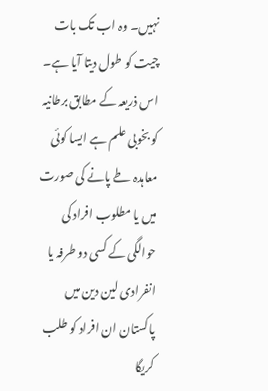نہیں۔ وہ اب تک بات چیت کو طول دیتا آیا ہے۔ اس ذریعہ کے مطابق برطانیہ کو بخوبی علم ہے ایسا کوئی معاہدہ طے پانے کی صورت میں یا مطلوب افراد کی حوالگی کے کسی دو طرفہ یا انفرادی لین دین میں پاکستان ان افراد کو طلب کریگا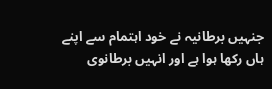جنہیں برطانیہ نے خود اہتمام سے اپنے ہاں رکھا ہوا ہے اور انہیں برطانوی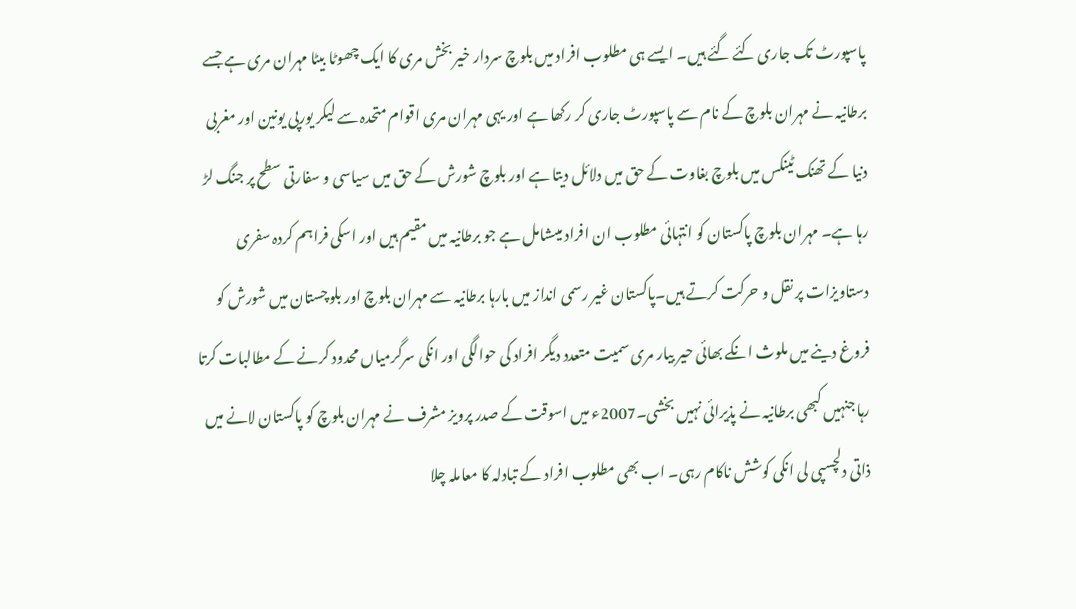پاسپورٹ تک جاری کئے گئے ہیں۔ ایسے ہی مطلوب افراد میں بلوچ سردار خیر بخش مری کا ایک چھوٹا بیٹا مہران مری ہے جسے برطانیہ نے مہران بلوچ کے نام سے پاسپورٹ جاری کر رکھا ہے اور یہی مہران مری اقوام متحدہ سے لیکر یورپی یونین اور مغربی دنیا کے تھنک ٹینکس میں بلوچ بغاوت کے حق میں دلائل دیتا ہے اور بلوچ شورش کے حق میں سیاسی و سفارتی سطح پر جنگ لڑ رہا ہے۔ مہران بلوچ پاکستان کو انتہائی مطلوب ان افراد میںشامل ہے جو برطانیہ میں مقیم ہیں اور اسکی فراہم کردہ سفری دستاویزات پر نقل و حرکت کرتے ہیں۔پاکستان غیر رسمی انداز میں بارہا برطانیہ سے مہران بلوچ اور بلوچستان میں شورش کو فروغ دینے میں ملوث انکے بھائی حیر بیار مری سمیت متعدد دیگر افراد کی حوالگی اور انکی سرگرمیاں محدود کرنے کے مطالبات کرتا رہا جنہیں کبھی برطانیہ نے پذیرائی نہیں بخشی۔2007ء میں اسوقت کے صدر پرویز مشرف نے مہران بلوچ کو پاکستان لانے میں ذاتی دلچسپی لی انکی کوشش ناکام رہی۔ اب بھی مطلوب افراد کے تبادلہ کا معاملہ چلا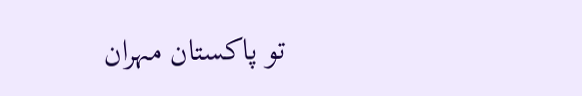تو پاکستان مہران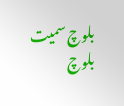بلوچ سمیت بلوچ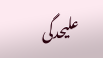علیحدگی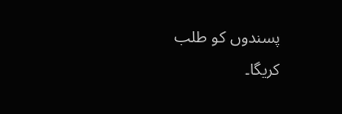پسندوں کو طلب کریگا۔